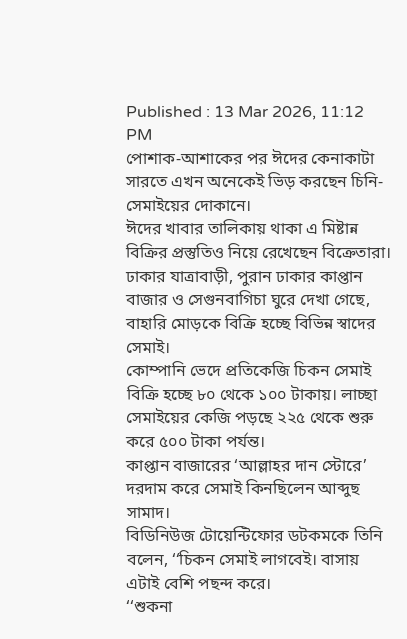Published : 13 Mar 2026, 11:12 PM
পোশাক-আশাকের পর ঈদের কেনাকাটা সারতে এখন অনেকেই ভিড় করছেন চিনি-সেমাইয়ের দোকানে।
ঈদের খাবার তালিকায় থাকা এ মিষ্টান্ন বিক্রির প্রস্তুতিও নিয়ে রেখেছেন বিক্রেতারা।
ঢাকার যাত্রাবাড়ী, পুরান ঢাকার কাপ্তান বাজার ও সেগুনবাগিচা ঘুরে দেখা গেছে, বাহারি মোড়কে বিক্রি হচ্ছে বিভিন্ন স্বাদের সেমাই।
কোম্পানি ভেদে প্রতিকেজি চিকন সেমাই বিক্রি হচ্ছে ৮০ থেকে ১০০ টাকায়। লাচ্ছা সেমাইয়ের কেজি পড়ছে ২২৫ থেকে শুরু করে ৫০০ টাকা পর্যন্ত।
কাপ্তান বাজারের ‘আল্লাহর দান স্টোরে’ দরদাম করে সেমাই কিনছিলেন আব্দুছ সামাদ।
বিডিনিউজ টোয়েন্টিফোর ডটকমকে তিনি বলেন, ‘‘চিকন সেমাই লাগবেই। বাসায় এটাই বেশি পছন্দ করে।
‘‘শুকনা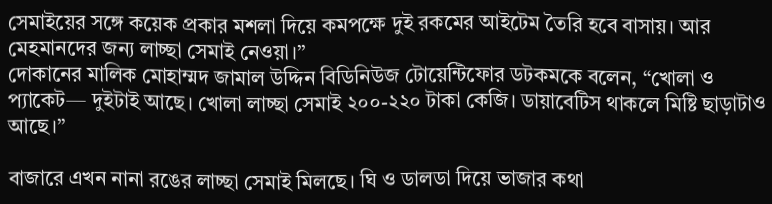সেমাইয়ের সঙ্গে কয়েক প্রকার মশলা দিয়ে কমপক্ষে দুই রকমের আইটেম তৈরি হবে বাসায়। আর মেহমানদের জন্য লাচ্ছা সেমাই নেওয়া।’’
দোকানের মালিক মোহাম্মদ জামাল উদ্দিন বিডিনিউজ টোয়েন্টিফোর ডটকমকে বলেন, “খোলা ও প্যাকেট— দুইটাই আছে। খোলা লাচ্ছা সেমাই ২০০-২২০ টাকা কেজি। ডায়াবেটিস থাকলে মিষ্টি ছাড়াটাও আছে।”

বাজারে এখন নানা রঙের লাচ্ছা সেমাই মিলছে। ঘি ও ডালডা দিয়ে ভাজার কথা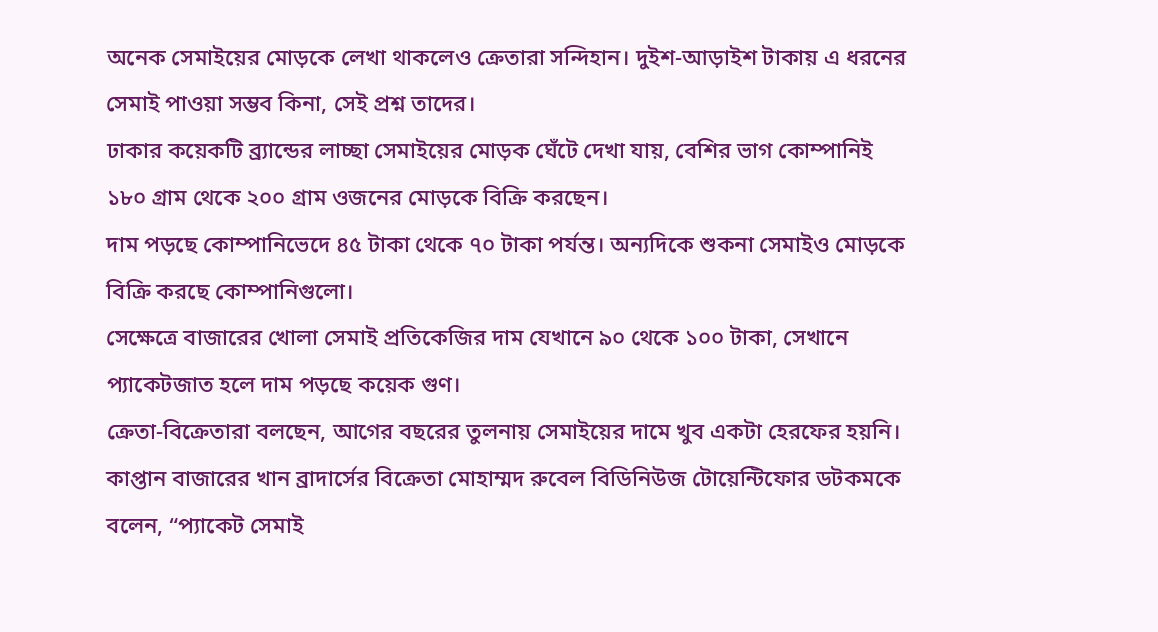অনেক সেমাইয়ের মোড়কে লেখা থাকলেও ক্রেতারা সন্দিহান। দুইশ-আড়াইশ টাকায় এ ধরনের সেমাই পাওয়া সম্ভব কিনা, সেই প্রশ্ন তাদের।
ঢাকার কয়েকটি ব্র্যান্ডের লাচ্ছা সেমাইয়ের মোড়ক ঘেঁটে দেখা যায়, বেশির ভাগ কোম্পানিই ১৮০ গ্রাম থেকে ২০০ গ্রাম ওজনের মোড়কে বিক্রি করছেন।
দাম পড়ছে কোম্পানিভেদে ৪৫ টাকা থেকে ৭০ টাকা পর্যন্ত। অন্যদিকে শুকনা সেমাইও মোড়কে বিক্রি করছে কোম্পানিগুলো।
সেক্ষেত্রে বাজারের খোলা সেমাই প্রতিকেজির দাম যেখানে ৯০ থেকে ১০০ টাকা, সেখানে প্যাকেটজাত হলে দাম পড়ছে কয়েক গুণ।
ক্রেতা-বিক্রেতারা বলছেন, আগের বছরের তুলনায় সেমাইয়ের দামে খুব একটা হেরফের হয়নি।
কাপ্তান বাজারের খান ব্রাদার্সের বিক্রেতা মোহাম্মদ রুবেল বিডিনিউজ টোয়েন্টিফোর ডটকমকে বলেন, “প্যাকেট সেমাই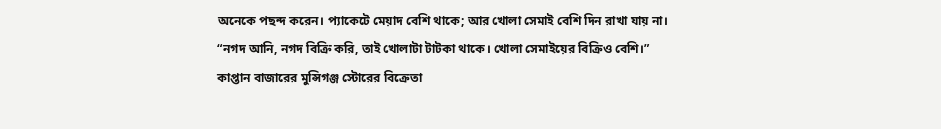অনেকে পছন্দ করেন। প্যাকেটে মেয়াদ বেশি থাকে; আর খোলা সেমাই বেশি দিন রাখা যায় না।
“নগদ আনি, নগদ বিক্রি করি, তাই খোলাটা টাটকা থাকে। খোলা সেমাইয়ের বিক্রিও বেশি।”
কাপ্তান বাজারের মুন্সিগঞ্জ স্টোরের বিক্রেতা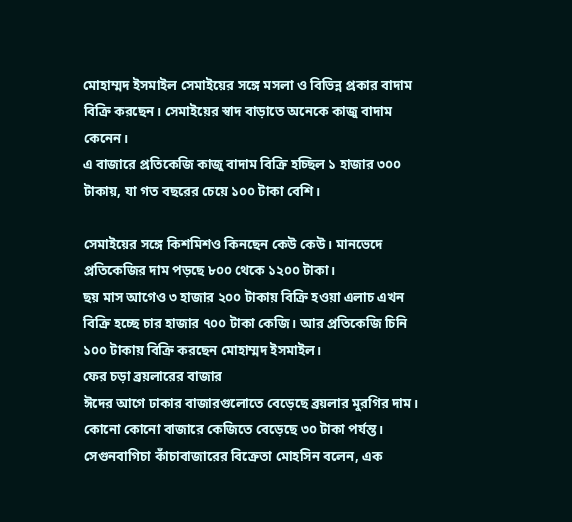মোহাম্মদ ইসমাইল সেমাইয়ের সঙ্গে মসলা ও বিভিন্ন প্রকার বাদাম বিক্রি করছেন। সেমাইয়ের স্বাদ বাড়াতে অনেকে কাজু বাদাম কেনেন।
এ বাজারে প্রতিকেজি কাজু বাদাম বিক্রি হচ্ছিল ১ হাজার ৩০০ টাকায়, যা গত বছরের চেয়ে ১০০ টাকা বেশি।

সেমাইয়ের সঙ্গে কিশমিশও কিনছেন কেউ কেউ। মানভেদে প্রতিকেজির দাম পড়ছে ৮০০ থেকে ১২০০ টাকা।
ছয় মাস আগেও ৩ হাজার ২০০ টাকায় বিক্রি হওয়া এলাচ এখন বিক্রি হচ্ছে চার হাজার ৭০০ টাকা কেজি। আর প্রতিকেজি চিনি ১০০ টাকায় বিক্রি করছেন মোহাম্মদ ইসমাইল।
ফের চড়া ব্রয়লারের বাজার
ঈদের আগে ঢাকার বাজারগুলোতে বেড়েছে ব্রয়লার মুরগির দাম। কোনো কোনো বাজারে কেজিতে বেড়েছে ৩০ টাকা পর্যন্ত।
সেগুনবাগিচা কাঁচাবাজারের বিক্রেতা মোহসিন বলেন, এক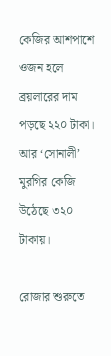কেজির আশপাশে ওজন হলে ব্রয়লারের দাম পড়ছে ২২০ টাকা। আর ‘সোনালী’ মুরগির কেজি উঠেছে ৩২০ টাকায়।

রোজার শুরুতে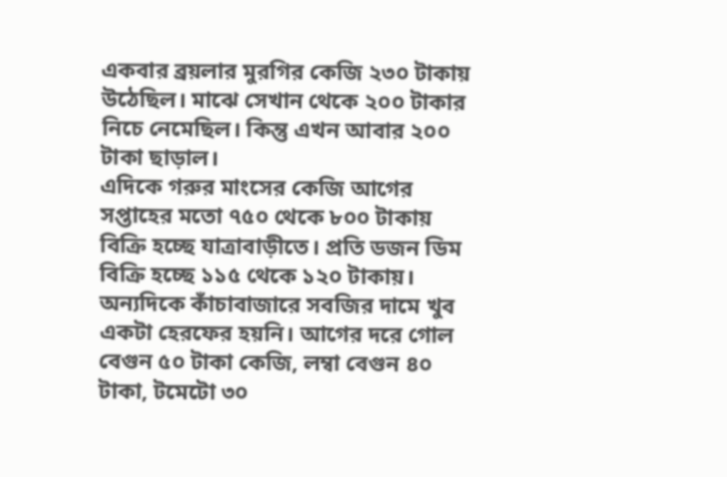একবার ব্রয়লার মুরগির কেজি ২৩০ টাকায় উঠেছিল। মাঝে সেখান থেকে ২০০ টাকার নিচে নেমেছিল। কিন্তু এখন আবার ২০০ টাকা ছাড়াল।
এদিকে গরুর মাংসের কেজি আগের সপ্তাহের মতো ৭৫০ থেকে ৮০০ টাকায় বিক্রি হচ্ছে যাত্রাবাড়ীতে। প্রতি ডজন ডিম বিক্রি হচ্ছে ১১৫ থেকে ১২০ টাকায়।
অন্যদিকে কাঁচাবাজারে সবজির দামে খুব একটা হেরফের হয়নি। আগের দরে গোল বেগুন ৫০ টাকা কেজি, লম্বা বেগুন ৪০ টাকা, টমেটো ৩০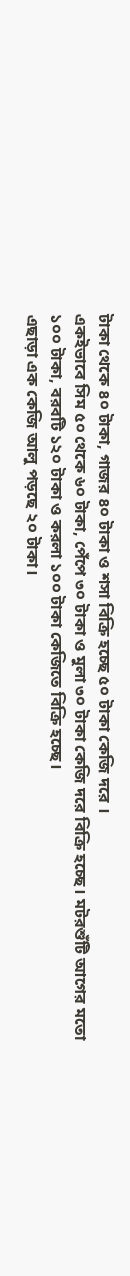টাকা থেকে ৪০ টাকা, গাজর ৪০ টাকা ও শসা বিক্রি হচ্ছে ৫০ টাকা কেজি দরে ।
একইভাবে সিম ৫০ থেকে ৬০ টাকা, পেঁপে ৩০ টাকা ও মুলা ৩০ টাকা কেজি দরে বিক্রি হচ্ছে। মটরশুঁটি আগের মতো ১০০ টাকা, বরবটি ১২০ টাকা ও করলা ১০০ টাকা কেজিতে বিক্রি হচ্ছে।
এছাড়া এক কেজি আলু পড়ছে ২০ টাকা।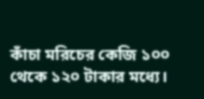কাঁচা মরিচের কেজি ১০০ থেকে ১২০ টাকার মধ্যে।